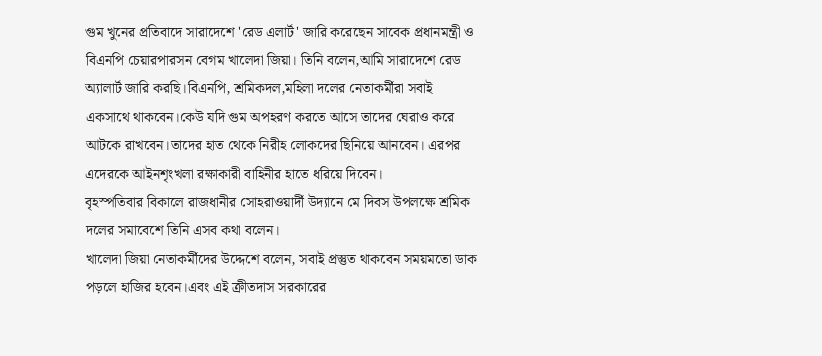গুম খুনের প্রতিবাদে সারাদেশে 'রেড এলার্ট' জারি করেছেন সাবেক প্রধানমন্ত্রী ও বিএনপি চেয়ারপারসন বেগম খালেদা জিয়া। তিনি বলেন,আমি সারাদেশে রেড অ্যালার্ট জারি করছি।বিএনপি, শ্রমিকদল,মহিলা দলের নেতাকর্মীরা সবাই একসাথে থাকবেন।কেউ যদি গুম অপহরণ করতে আসে তাদের ঘেরাও করে আটকে রাখবেন।তাদের হাত থেকে নিরীহ লোকদের ছিনিয়ে আনবেন। এরপর এদেরকে আইনশৃংখলা রক্ষাকারী বাহিনীর হাতে ধরিয়ে দিবেন।
বৃহস্পতিবার বিকালে রাজধানীর সোহরাওয়ার্দী উদ্যানে মে দিবস উপলক্ষে শ্রমিক দলের সমাবেশে তিনি এসব কথা বলেন।
খালেদা জিয়া নেতাকর্মীদের উদ্দেশে বলেন, সবাই প্রস্তুত থাকবেন সময়মতো ডাক পড়লে হাজির হবেন।এবং এই ক্রীতদাস সরকারের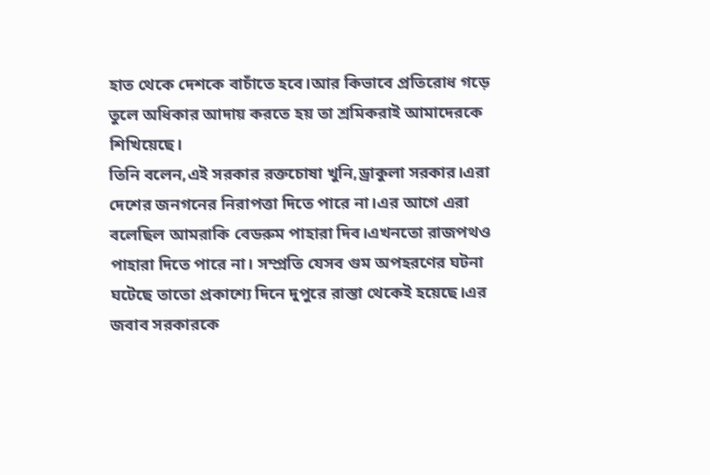হাত থেকে দেশকে বাচাঁতে হবে।আর কিভাবে প্রতিরোধ গড়ে তুলে অধিকার আদায় করতে হয় তা শ্রমিকরাই আমাদেরকে শিখিয়েছে।
তিনি বলেন,এই সরকার রক্তচোষা খুনি,ড্রাকুলা সরকার।এরা দেশের জনগনের নিরাপত্তা দিতে পারে না।এর আগে এরা বলেছিল আমরাকি বেডরুম পাহারা দিব।এখনতো রাজপথও পাহারা দিতে পারে না। সম্প্রতি যেসব গুম অপহরণের ঘটনা ঘটেছে তাতো প্রকাশ্যে দিনে দুপুরে রাস্তা থেকেই হয়েছে।এর জবাব সরকারকে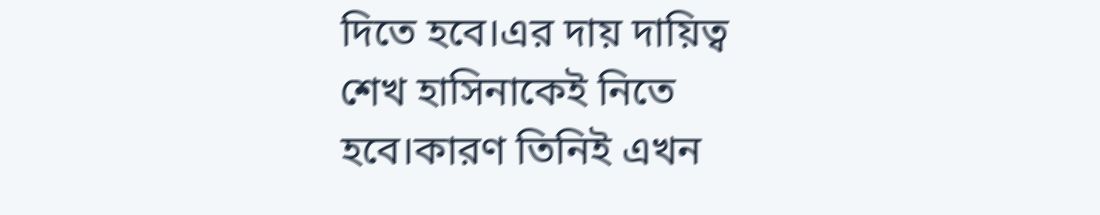দিতে হবে।এর দায় দায়িত্ব শেখ হাসিনাকেই নিতে হবে।কারণ তিনিই এখন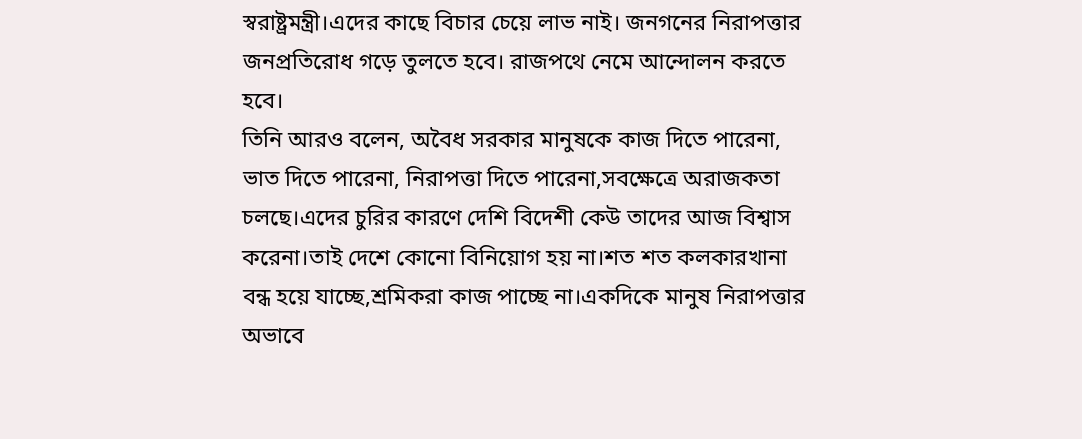স্বরাষ্ট্রমন্ত্রী।এদের কাছে বিচার চেয়ে লাভ নাই। জনগনের নিরাপত্তার জনপ্রতিরোধ গড়ে তুলতে হবে। রাজপথে নেমে আন্দোলন করতে হবে।
তিনি আরও বলেন, অবৈধ সরকার মানুষকে কাজ দিতে পারেনা, ভাত দিতে পারেনা, নিরাপত্তা দিতে পারেনা,সবক্ষেত্রে অরাজকতা চলছে।এদের চুরির কারণে দেশি বিদেশী কেউ তাদের আজ বিশ্বাস করেনা।তাই দেশে কোনো বিনিয়োগ হয় না।শত শত কলকারখানা বন্ধ হয়ে যাচ্ছে,শ্রমিকরা কাজ পাচ্ছে না।একদিকে মানুষ নিরাপত্তার অভাবে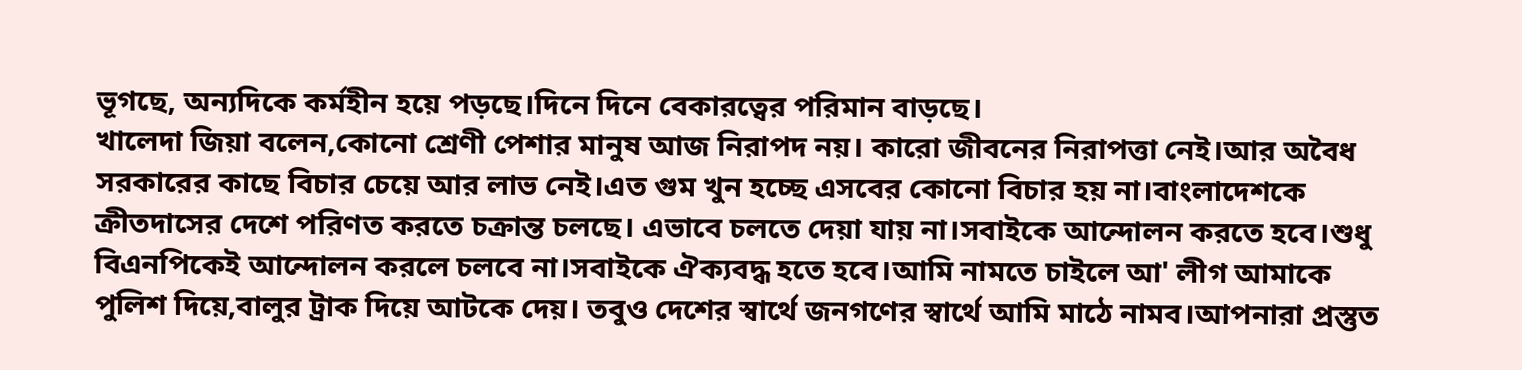ভূগছে, অন্যদিকে কর্মহীন হয়ে পড়ছে।দিনে দিনে বেকারত্বের পরিমান বাড়ছে।
খালেদা জিয়া বলেন,কোনো শ্রেণী পেশার মানুষ আজ নিরাপদ নয়। কারো জীবনের নিরাপত্তা নেই।আর অবৈধ সরকারের কাছে বিচার চেয়ে আর লাভ নেই।এত গুম খুন হচ্ছে এসবের কোনো বিচার হয় না।বাংলাদেশকে ক্রীতদাসের দেশে পরিণত করতে চক্রান্ত চলছে। এভাবে চলতে দেয়া যায় না।সবাইকে আন্দোলন করতে হবে।শুধু বিএনপিকেই আন্দোলন করলে চলবে না।সবাইকে ঐক্যবদ্ধ হতে হবে।আমি নামতে চাইলে আ' লীগ আমাকে পুলিশ দিয়ে,বালুর ট্রাক দিয়ে আটকে দেয়। তবুও দেশের স্বার্থে জনগণের স্বার্থে আমি মাঠে নামব।আপনারা প্রস্তুত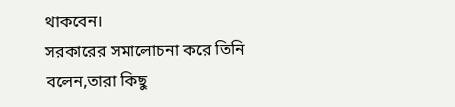থাকবেন।
সরকারের সমালোচনা করে তিনি বলেন,তারা কিছু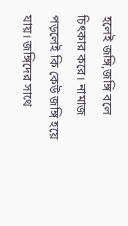হলেই জঙ্গি,জঙ্গি বলে চিৎকার করে। নামাজ পড়লেই কি কেউ জঙ্গি হয়ে যায়। জঙ্গিদের সাথে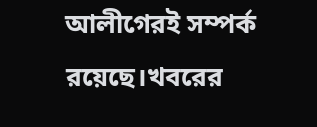আলীগেরই সম্পর্ক রয়েছে।খবরের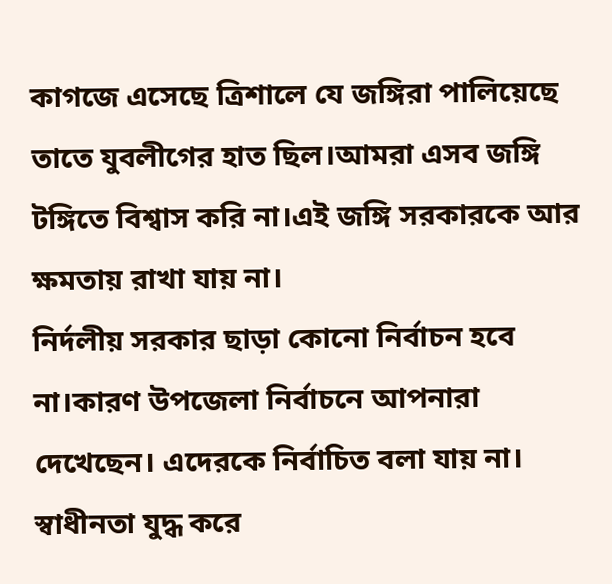কাগজে এসেছে ত্রিশালে যে জঙ্গিরা পালিয়েছে তাতে যুবলীগের হাত ছিল।আমরা এসব জঙ্গি টঙ্গিতে বিশ্বাস করি না।এই জঙ্গি সরকারকে আর ক্ষমতায় রাখা যায় না।
নির্দলীয় সরকার ছাড়া কোনো নির্বাচন হবে না।কারণ উপজেলা নির্বাচনে আপনারা দেখেছেন। এদেরকে নির্বাচিত বলা যায় না। স্বাধীনতা যুদ্ধ করে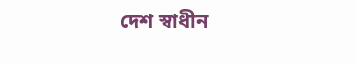দেশ স্বাধীন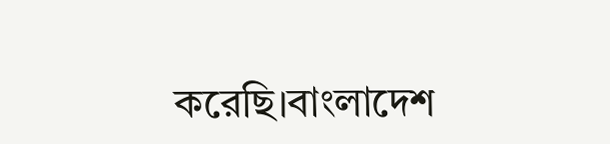করেছি।বাংলাদেশ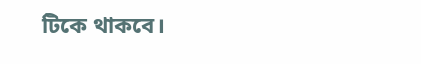টিকে থাকবে।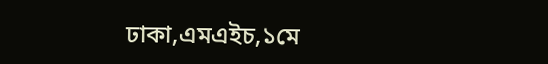ঢাকা,এমএইচ,১মে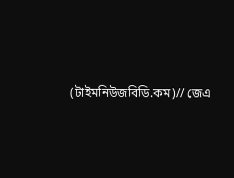(টাইমনিউজবিডি.কম)// জেএ